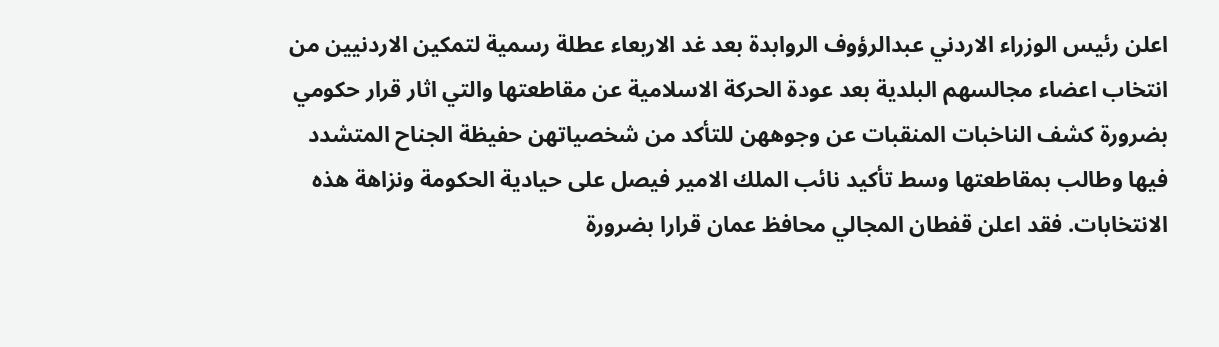اعلن رئيس الوزراء الاردني عبدالرؤوف الروابدة بعد غد الاربعاء عطلة رسمية لتمكين الاردنيين من انتخاب اعضاء مجالسهم البلدية بعد عودة الحركة الاسلامية عن مقاطعتها والتي اثار قرار حكومي بضرورة كشف الناخبات المنقبات عن وجوههن للتأكد من شخصياتهن حفيظة الجناح المتشدد فيها وطالب بمقاطعتها وسط تأكيد نائب الملك الامير فيصل على حيادية الحكومة ونزاهة هذه الانتخابات. فقد اعلن قفطان المجالي محافظ عمان قرارا بضرورة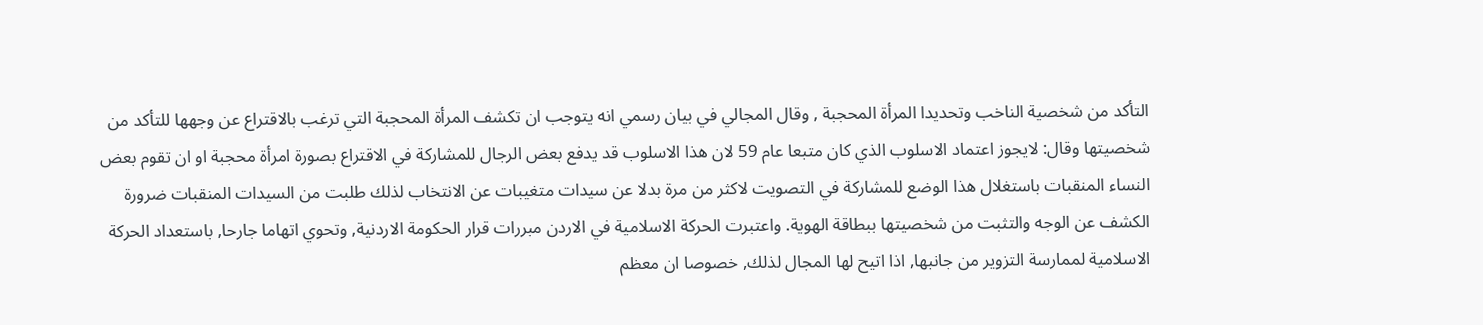التأكد من شخصية الناخب وتحديدا المرأة المحجبة , وقال المجالي في بيان رسمي انه يتوجب ان تكشف المرأة المحجبة التي ترغب بالاقتراع عن وجهها للتأكد من شخصيتها وقال: لايجوز اعتماد الاسلوب الذي كان متبعا عام 59 لان هذا الاسلوب قد يدفع بعض الرجال للمشاركة في الاقتراع بصورة امرأة محجبة او ان تقوم بعض النساء المنقبات باستغلال هذا الوضع للمشاركة في التصويت لاكثر من مرة بدلا عن سيدات متغيبات عن الانتخاب لذلك طلبت من السيدات المنقبات ضرورة الكشف عن الوجه والتثبت من شخصيتها ببطاقة الهوية. واعتبرت الحركة الاسلامية في الاردن مبررات قرار الحكومة الاردنية, وتحوي اتهاما جارحا, باستعداد الحركة الاسلامية لممارسة التزوير من جانبها, اذا اتيح لها المجال لذلك, خصوصا ان معظم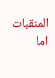المنقبات اما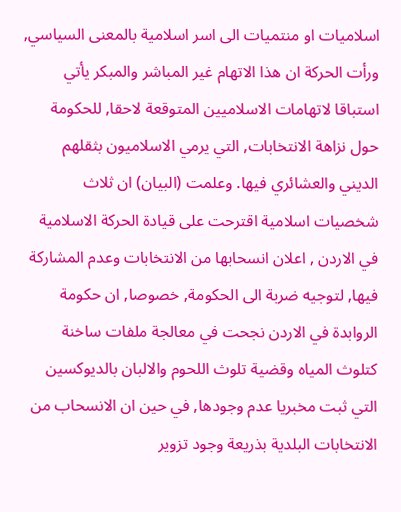اسلاميات او منتميات الى اسر اسلامية بالمعنى السياسي, ورأت الحركة ان هذا الاتهام غير المباشر والمبكر يأتي استباقا لاتهامات الاسلاميين المتوقعة لاحقا, للحكومة حول نزاهة الانتخابات, التي يرمي الاسلاميون بثقلهم الديني والعشائري فيها. وعلمت (البيان) ان ثلاث شخصيات اسلامية اقترحت على قيادة الحركة الاسلامية في الاردن , اعلان انسحابها من الانتخابات وعدم المشاركة فيها, لتوجيه ضربة الى الحكومة, خصوصا, ان حكومة الروابدة في الاردن نجحت في معالجة ملفات ساخنة كتلوث المياه وقضية تلوث اللحوم والالبان بالديوكسين التي ثبت مخبريا عدم وجودها, في حين ان الانسحاب من الانتخابات البلدية بذريعة وجود تزوير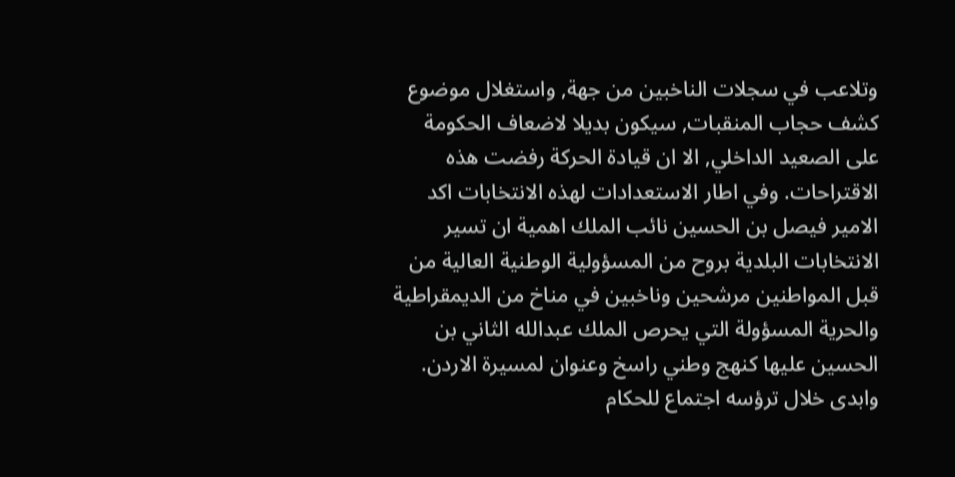وتلاعب في سجلات الناخبين من جهة, واستغلال موضوع كشف حجاب المنقبات, سيكون بديلا لاضعاف الحكومة على الصعيد الداخلي, الا ان قيادة الحركة رفضت هذه الاقتراحات. وفي اطار الاستعدادات لهذه الانتخابات اكد الامير فيصل بن الحسين نائب الملك اهمية ان تسير الانتخابات البلدية بروح من المسؤولية الوطنية العالية من قبل المواطنين مرشحين وناخبين في مناخ من الديمقراطية والحرية المسؤولة التي يحرص الملك عبدالله الثاني بن الحسين عليها كنهج وطني راسخ وعنوان لمسيرة الاردن. وابدى خلال ترؤسه اجتماع للحكام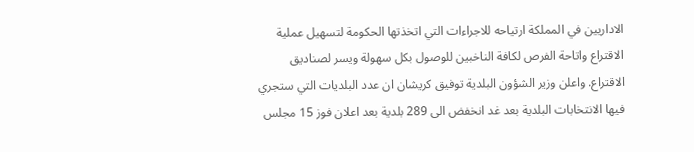الاداريين في المملكة ارتياحه للاجراءات التي اتخذتها الحكومة لتسهيل عملية الاقتراع واتاحة الفرص لكافة الناخبين للوصول بكل سهولة ويسر لصناديق الاقتراع. واعلن وزير الشؤون البلدية توفيق كريشان ان عدد البلديات التي ستجري فيها الانتخابات البلدية بعد غد انخفض الى 289 بلدية بعد اعلان فوز 15 مجلس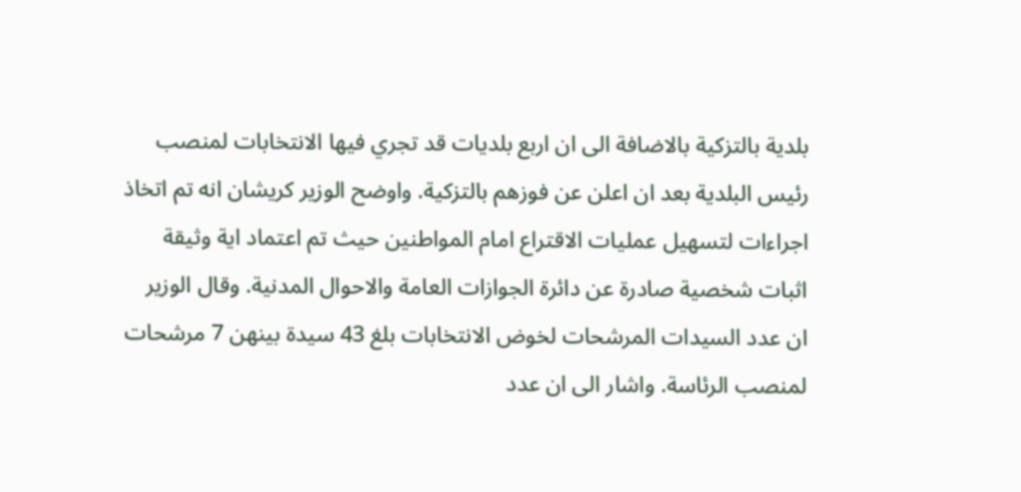بلدية بالتزكية بالاضافة الى ان اربع بلديات قد تجري فيها الانتخابات لمنصب رئيس البلدية بعد ان اعلن عن فوزهم بالتزكية. واوضح الوزير كريشان انه تم اتخاذ اجراءات لتسهيل عمليات الاقتراع امام المواطنين حيث تم اعتماد اية وثيقة اثبات شخصية صادرة عن دائرة الجوازات العامة والاحوال المدنية. وقال الوزير ان عدد السيدات المرشحات لخوض الانتخابات بلغ 43 سيدة بينهن 7 مرشحات لمنصب الرئاسة. واشار الى ان عدد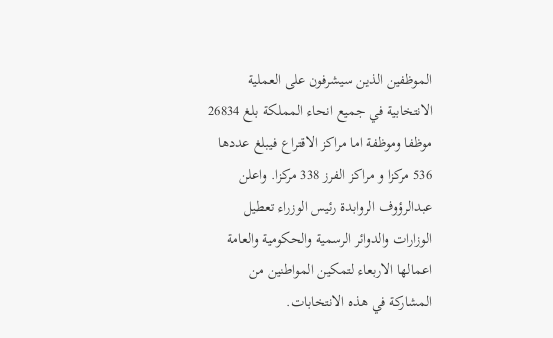الموظفين الذين سيشرفون على العملية الانتخابية في جميع انحاء المملكة بلغ 26834 موظفا وموظفة اما مراكز الاقتراع فيبلغ عددها 536 مركزا و مراكز الفرز 338 مركزا. واعلن عبدالرؤوف الروابدة رئيس الوزراء تعطيل الوزارات والدوائر الرسمية والحكومية والعامة اعمالها الاربعاء لتمكين المواطنين من المشاركة في هذه الانتخابات.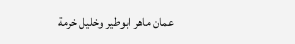عمان ماهر ابوطير وخليل خرمة